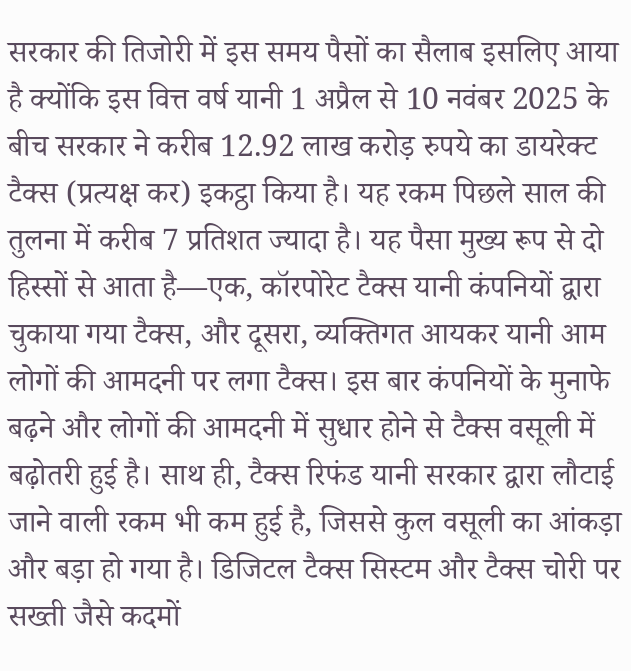सरकार की तिजोरी में इस समय पैसों का सैलाब इसलिए आया है क्योंकि इस वित्त वर्ष यानी 1 अप्रैल से 10 नवंबर 2025 के बीच सरकार ने करीब 12.92 लाख करोड़ रुपये का डायरेक्ट टैक्स (प्रत्यक्ष कर) इकट्ठा किया है। यह रकम पिछले साल की तुलना में करीब 7 प्रतिशत ज्यादा है। यह पैसा मुख्य रूप से दो हिस्सों से आता है—एक, कॉरपोरेट टैक्स यानी कंपनियों द्वारा चुकाया गया टैक्स, और दूसरा, व्यक्तिगत आयकर यानी आम लोगों की आमदनी पर लगा टैक्स। इस बार कंपनियों के मुनाफे बढ़ने और लोगों की आमदनी में सुधार होने से टैक्स वसूली में बढ़ोतरी हुई है। साथ ही, टैक्स रिफंड यानी सरकार द्वारा लौटाई जाने वाली रकम भी कम हुई है, जिससे कुल वसूली का आंकड़ा और बड़ा हो गया है। डिजिटल टैक्स सिस्टम और टैक्स चोरी पर सख्ती जैसे कदमों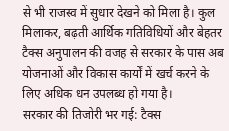से भी राजस्व में सुधार देखने को मिला है। कुल मिलाकर, बढ़ती आर्थिक गतिविधियों और बेहतर टैक्स अनुपालन की वजह से सरकार के पास अब योजनाओं और विकास कार्यों में खर्च करने के लिए अधिक धन उपलब्ध हो गया है।
सरकार की तिजोरी भर गई: टैक्स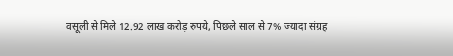वसूली से मिले 12.92 लाख करोड़ रुपये, पिछले साल से 7% ज्यादा संग्रह